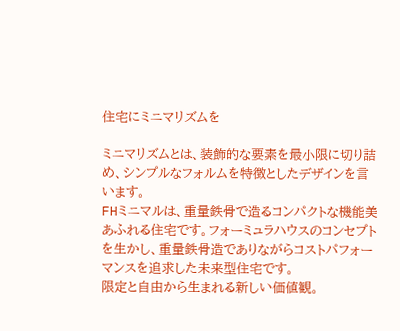住宅にミニマリズムを

ミニマリズムとは、装飾的な要素を最小限に切り詰め、シンプルなフォルムを特徴としたデザインを言います。
FHミニマルは、重量鉄骨で造るコンパクトな機能美あふれる住宅です。フォーミュラハウスのコンセプトを生かし、重量鉄骨造でありながらコストパフォーマンスを追求した未来型住宅です。
限定と自由から生まれる新しい価値観。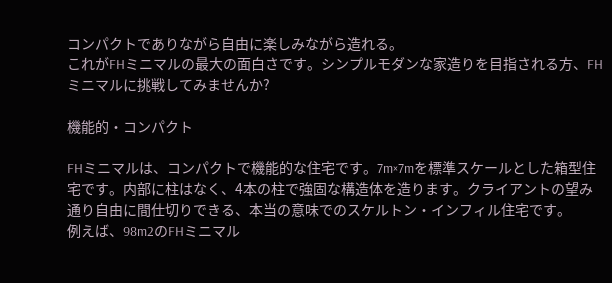コンパクトでありながら自由に楽しみながら造れる。
これがFHミニマルの最大の面白さです。シンプルモダンな家造りを目指される方、FHミニマルに挑戦してみませんか?

機能的・コンパクト

FHミニマルは、コンパクトで機能的な住宅です。7m×7mを標準スケールとした箱型住宅です。内部に柱はなく、4本の柱で強固な構造体を造ります。クライアントの望み通り自由に間仕切りできる、本当の意味でのスケルトン・インフィル住宅です。
例えば、98m2のFHミニマル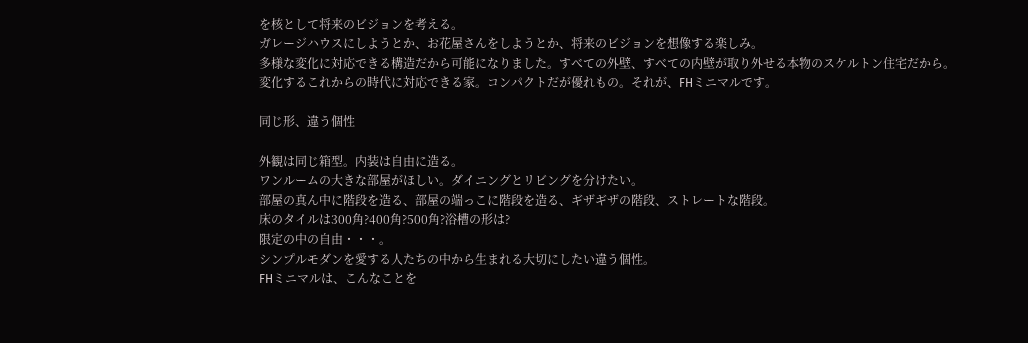を核として将来のビジョンを考える。
ガレージハウスにしようとか、お花屋さんをしようとか、将来のビジョンを想像する楽しみ。
多様な変化に対応できる構造だから可能になりました。すべての外壁、すべての内壁が取り外せる本物のスケルトン住宅だから。
変化するこれからの時代に対応できる家。コンパクトだが優れもの。それが、FHミニマルです。

同じ形、違う個性

外観は同じ箱型。内装は自由に造る。
ワンルームの大きな部屋がほしい。ダイニングとリビングを分けたい。
部屋の真ん中に階段を造る、部屋の端っこに階段を造る、ギザギザの階段、ストレートな階段。
床のタイルは300角?400角?500角?浴槽の形は?
限定の中の自由・・・。
シンプルモダンを愛する人たちの中から生まれる大切にしたい違う個性。
FHミニマルは、こんなことを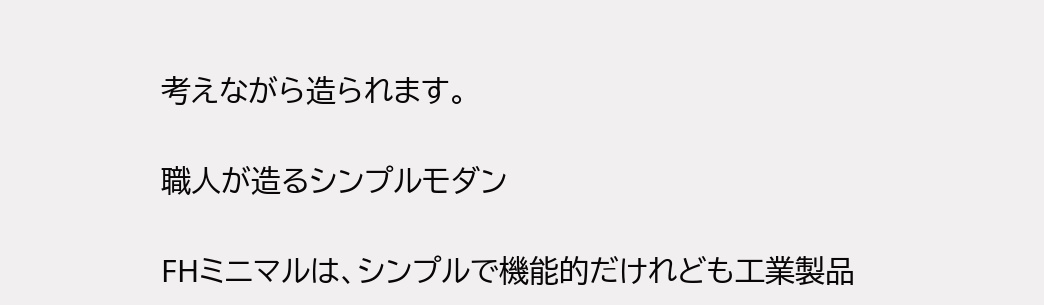考えながら造られます。

職人が造るシンプルモダン

FHミニマルは、シンプルで機能的だけれども工業製品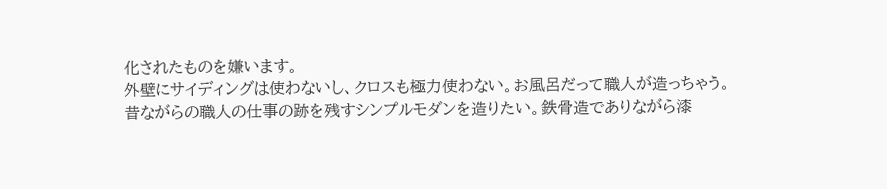化されたものを嫌います。
外壁にサイディングは使わないし、クロスも極力使わない。お風呂だって職人が造っちゃう。
昔ながらの職人の仕事の跡を残すシンプルモダンを造りたい。鉄骨造でありながら漆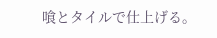喰とタイルで仕上げる。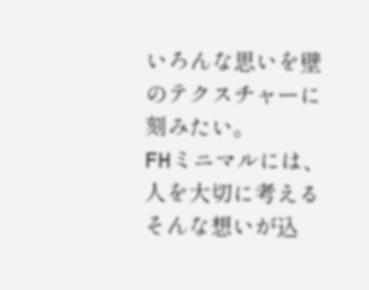いろんな思いを壁のテクスチャーに刻みたい。
FHミニマルには、人を大切に考えるそんな想いが込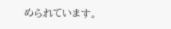められています。